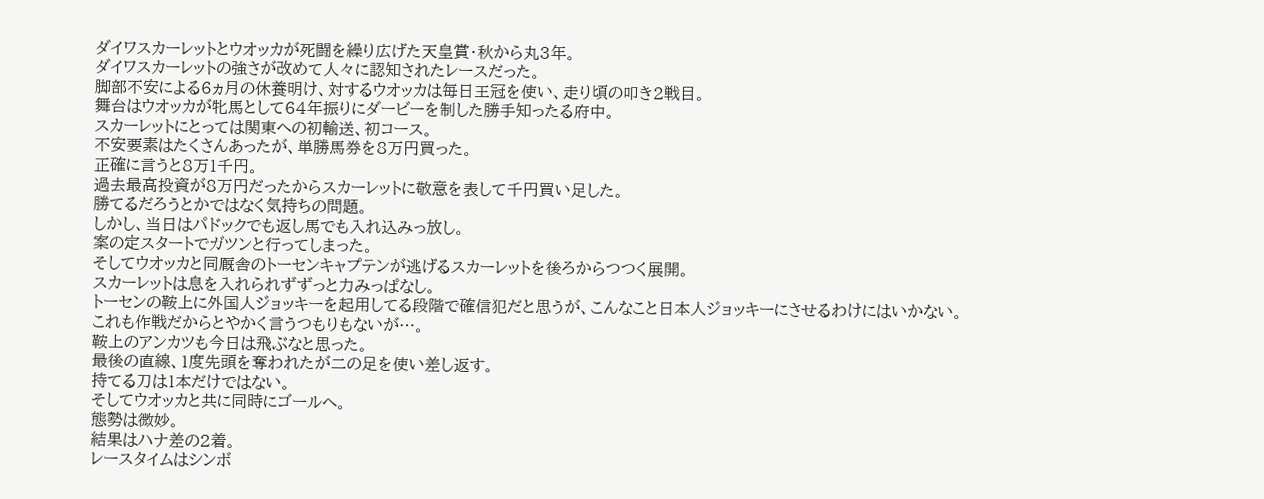ダイワスカーレットとウオッカが死闘を繰り広げた天皇賞・秋から丸3年。
ダイワスカーレットの強さが改めて人々に認知されたレースだった。
脚部不安による6ヵ月の休養明け、対するウオッカは毎日王冠を使い、走り頃の叩き2戦目。
舞台はウオッカが牝馬として64年振りにダービーを制した勝手知ったる府中。
スカーレットにとっては関東への初輸送、初コース。
不安要素はたくさんあったが、単勝馬券を8万円買った。
正確に言うと8万1千円。
過去最高投資が8万円だったからスカーレットに敬意を表して千円買い足した。
勝てるだろうとかではなく気持ちの問題。
しかし、当日はパドックでも返し馬でも入れ込みっ放し。
案の定スタートでガツンと行ってしまった。
そしてウオッカと同厩舎のトーセンキャプテンが逃げるスカーレットを後ろからつつく展開。
スカーレットは息を入れられずずっと力みっぱなし。
トーセンの鞍上に外国人ジョッキーを起用してる段階で確信犯だと思うが、こんなこと日本人ジョッキーにさせるわけにはいかない。
これも作戦だからとやかく言うつもりもないが…。
鞍上のアンカツも今日は飛ぶなと思った。
最後の直線、1度先頭を奪われたが二の足を使い差し返す。
持てる刀は1本だけではない。
そしてウオッカと共に同時にゴールへ。
態勢は微妙。
結果はハナ差の2着。
レースタイムはシンボ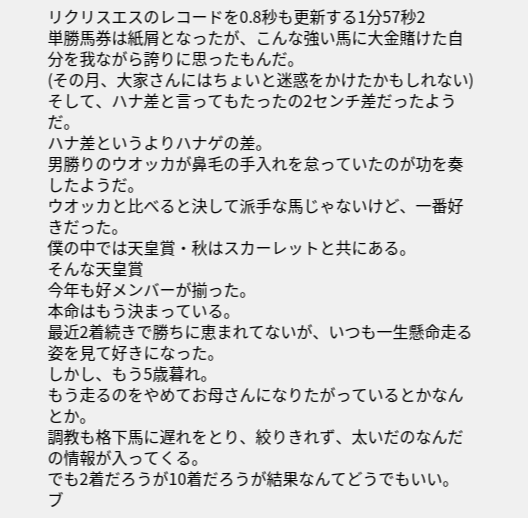リクリスエスのレコードを0.8秒も更新する1分57秒2
単勝馬券は紙屑となったが、こんな強い馬に大金賭けた自分を我ながら誇りに思ったもんだ。
(その月、大家さんにはちょいと迷惑をかけたかもしれない)
そして、ハナ差と言ってもたったの2センチ差だったようだ。
ハナ差というよりハナゲの差。
男勝りのウオッカが鼻毛の手入れを怠っていたのが功を奏したようだ。
ウオッカと比べると決して派手な馬じゃないけど、一番好きだった。
僕の中では天皇賞・秋はスカーレットと共にある。
そんな天皇賞
今年も好メンバーが揃った。
本命はもう決まっている。
最近2着続きで勝ちに恵まれてないが、いつも一生懸命走る姿を見て好きになった。
しかし、もう5歳暮れ。
もう走るのをやめてお母さんになりたがっているとかなんとか。
調教も格下馬に遅れをとり、絞りきれず、太いだのなんだの情報が入ってくる。
でも2着だろうが10着だろうが結果なんてどうでもいい。
ブ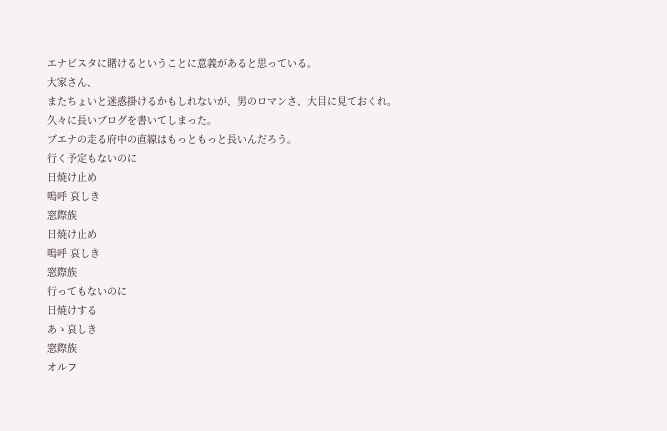エナビスタに賭けるということに意義があると思っている。
大家さん、
またちょいと迷惑掛けるかもしれないが、男のロマンさ、大目に見ておくれ。
久々に長いブログを書いてしまった。
ブエナの走る府中の直線はもっともっと長いんだろう。
行く予定もないのに
日焼け止め
嗚呼 哀しき
窓際族
日焼け止め
嗚呼 哀しき
窓際族
行ってもないのに
日焼けする
あゝ哀しき
窓際族
オルフ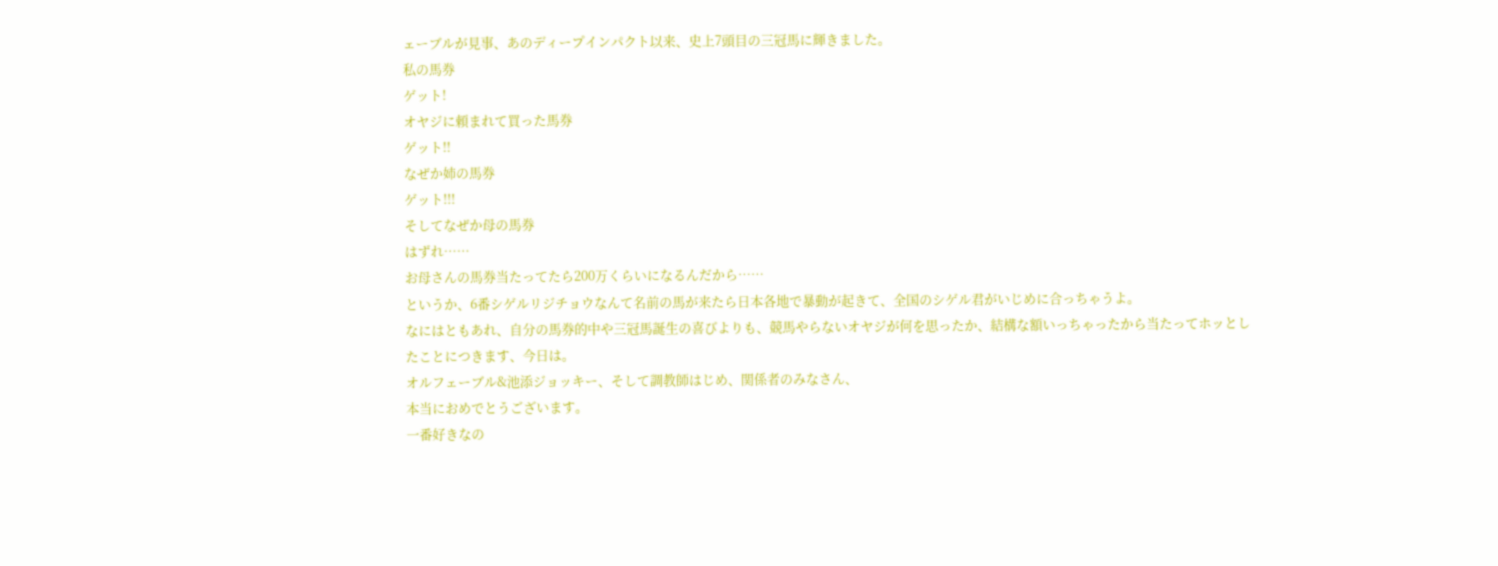ェーブルが見事、あのディープインパクト以来、史上7頭目の三冠馬に輝きました。
私の馬券
ゲット!
オヤジに頼まれて買った馬券
ゲット!!
なぜか姉の馬券
ゲット!!!
そしてなぜか母の馬券
はずれ……
お母さんの馬券当たってたら200万くらいになるんだから……
というか、6番シゲルリジチョウなんて名前の馬が来たら日本各地で暴動が起きて、全国のシゲル君がいじめに合っちゃうよ。
なにはともあれ、自分の馬券的中や三冠馬誕生の喜びよりも、競馬やらないオヤジが何を思ったか、結構な額いっちゃったから当たってホッとしたことにつきます、今日は。
オルフェーブル&池添ジョッキー、そして調教師はじめ、関係者のみなさん、
本当におめでとうございます。
一番好きなの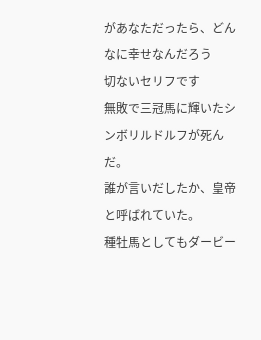があなただったら、どんなに幸せなんだろう
切ないセリフです
無敗で三冠馬に輝いたシンボリルドルフが死んだ。
誰が言いだしたか、皇帝と呼ばれていた。
種牡馬としてもダービー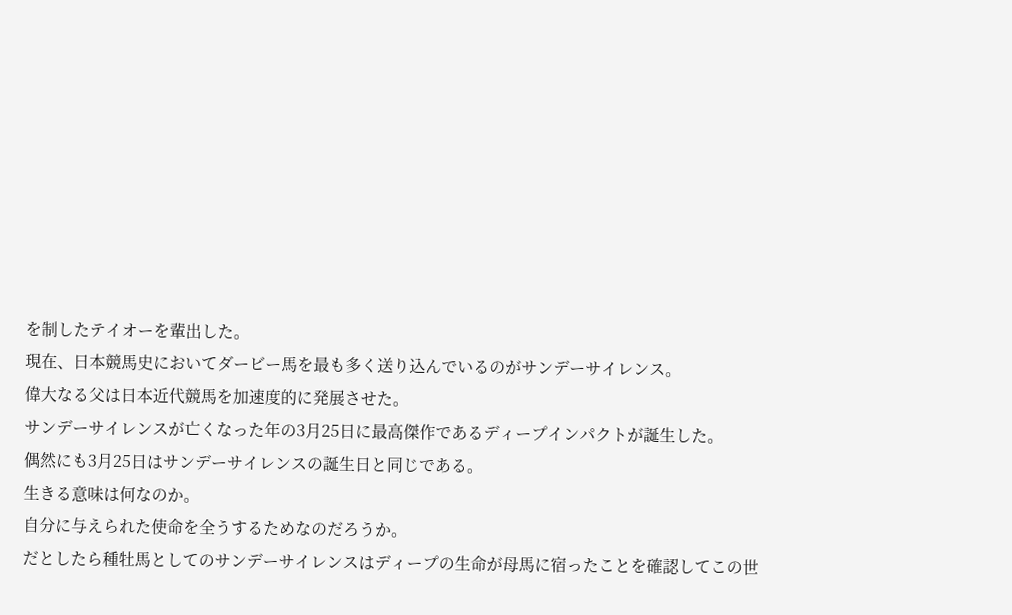を制したテイオーを輩出した。
現在、日本競馬史においてダービー馬を最も多く送り込んでいるのがサンデーサイレンス。
偉大なる父は日本近代競馬を加速度的に発展させた。
サンデーサイレンスが亡くなった年の3月25日に最高傑作であるディープインパクトが誕生した。
偶然にも3月25日はサンデーサイレンスの誕生日と同じである。
生きる意味は何なのか。
自分に与えられた使命を全うするためなのだろうか。
だとしたら種牡馬としてのサンデーサイレンスはディープの生命が母馬に宿ったことを確認してこの世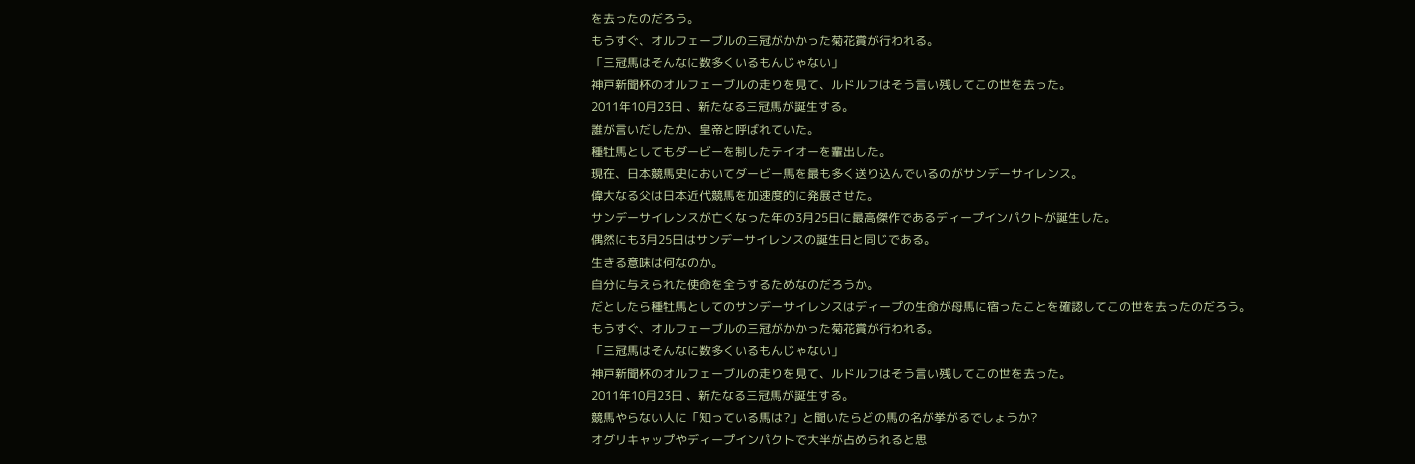を去ったのだろう。
もうすぐ、オルフェーブルの三冠がかかった菊花賞が行われる。
「三冠馬はそんなに数多くいるもんじゃない」
神戸新聞杯のオルフェーブルの走りを見て、ルドルフはそう言い残してこの世を去った。
2011年10月23日 、新たなる三冠馬が誕生する。
誰が言いだしたか、皇帝と呼ばれていた。
種牡馬としてもダービーを制したテイオーを輩出した。
現在、日本競馬史においてダービー馬を最も多く送り込んでいるのがサンデーサイレンス。
偉大なる父は日本近代競馬を加速度的に発展させた。
サンデーサイレンスが亡くなった年の3月25日に最高傑作であるディープインパクトが誕生した。
偶然にも3月25日はサンデーサイレンスの誕生日と同じである。
生きる意味は何なのか。
自分に与えられた使命を全うするためなのだろうか。
だとしたら種牡馬としてのサンデーサイレンスはディープの生命が母馬に宿ったことを確認してこの世を去ったのだろう。
もうすぐ、オルフェーブルの三冠がかかった菊花賞が行われる。
「三冠馬はそんなに数多くいるもんじゃない」
神戸新聞杯のオルフェーブルの走りを見て、ルドルフはそう言い残してこの世を去った。
2011年10月23日 、新たなる三冠馬が誕生する。
競馬やらない人に「知っている馬は?」と聞いたらどの馬の名が挙がるでしょうか?
オグリキャップやディープインパクトで大半が占められると思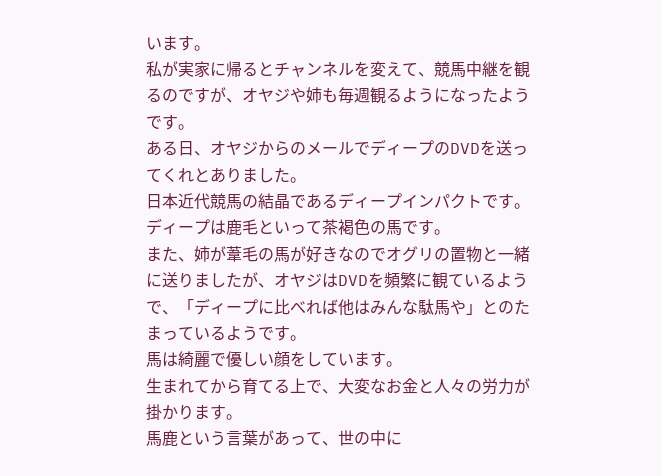います。
私が実家に帰るとチャンネルを変えて、競馬中継を観るのですが、オヤジや姉も毎週観るようになったようです。
ある日、オヤジからのメールでディープのDVDを送ってくれとありました。
日本近代競馬の結晶であるディープインパクトです。
ディープは鹿毛といって茶褐色の馬です。
また、姉が葦毛の馬が好きなのでオグリの置物と一緒に送りましたが、オヤジはDVDを頻繁に観ているようで、「ディープに比べれば他はみんな駄馬や」とのたまっているようです。
馬は綺麗で優しい顔をしています。
生まれてから育てる上で、大変なお金と人々の労力が掛かります。
馬鹿という言葉があって、世の中に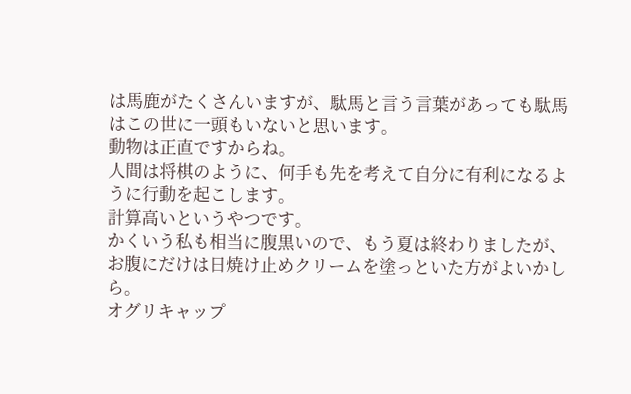は馬鹿がたくさんいますが、駄馬と言う言葉があっても駄馬はこの世に一頭もいないと思います。
動物は正直ですからね。
人間は将棋のように、何手も先を考えて自分に有利になるように行動を起こします。
計算高いというやつです。
かくいう私も相当に腹黒いので、もう夏は終わりましたが、お腹にだけは日焼け止めクリームを塗っといた方がよいかしら。
オグリキャップ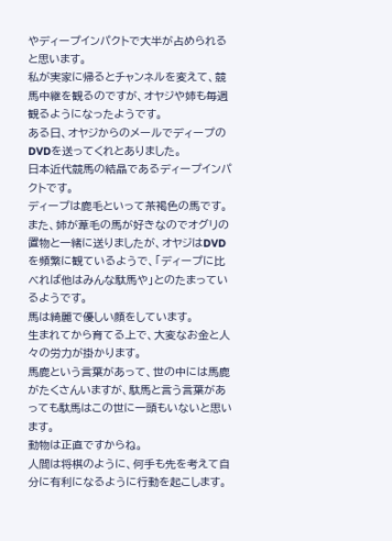やディープインパクトで大半が占められると思います。
私が実家に帰るとチャンネルを変えて、競馬中継を観るのですが、オヤジや姉も毎週観るようになったようです。
ある日、オヤジからのメールでディープのDVDを送ってくれとありました。
日本近代競馬の結晶であるディープインパクトです。
ディープは鹿毛といって茶褐色の馬です。
また、姉が葦毛の馬が好きなのでオグリの置物と一緒に送りましたが、オヤジはDVDを頻繁に観ているようで、「ディープに比べれば他はみんな駄馬や」とのたまっているようです。
馬は綺麗で優しい顔をしています。
生まれてから育てる上で、大変なお金と人々の労力が掛かります。
馬鹿という言葉があって、世の中には馬鹿がたくさんいますが、駄馬と言う言葉があっても駄馬はこの世に一頭もいないと思います。
動物は正直ですからね。
人間は将棋のように、何手も先を考えて自分に有利になるように行動を起こします。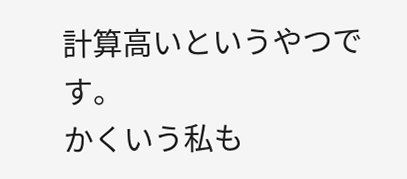計算高いというやつです。
かくいう私も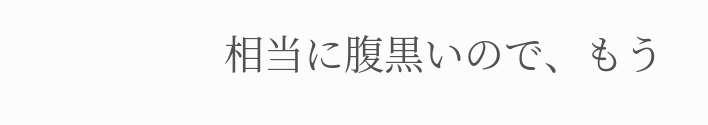相当に腹黒いので、もう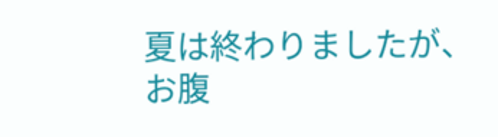夏は終わりましたが、お腹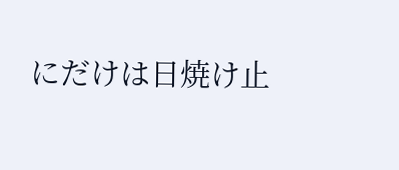にだけは日焼け止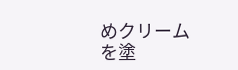めクリームを塗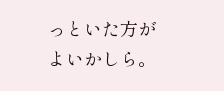っといた方がよいかしら。